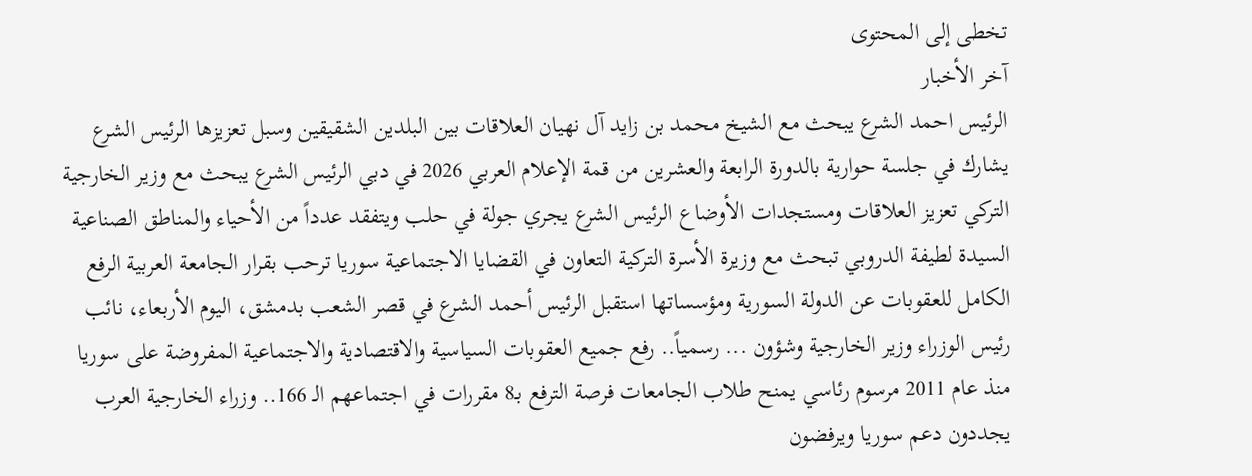تخطى إلى المحتوى
آخر الأخبار
الرئيس احمد الشرع يبحث مع الشيخ محمد بن زايد آل نهيان العلاقات بين البلدين الشقيقين وسبل تعزيزها الرئيس الشرع يشارك في جلسة حوارية بالدورة الرابعة والعشرين من قمة الإعلام العربي 2026 في دبي الرئيس الشرع يبحث مع وزير الخارجية التركي تعزيز العلاقات ومستجدات الأوضاع الرئيس الشرع يجري جولة في حلب ويتفقد عدداً من الأحياء والمناطق الصناعية السيدة لطيفة الدروبي تبحث مع وزيرة الأسرة التركية التعاون في القضايا الاجتماعية سوريا ترحب بقرار الجامعة العربية الرفع الكامل للعقوبات عن الدولة السورية ومؤسساتها استقبل الرئيس أحمد الشرع في قصر الشعب بدمشق، اليوم الأربعاء، نائب رئيس الوزراء وزير الخارجية وشؤون ... رسمياً.. رفع جميع العقوبات السياسية والاقتصادية والاجتماعية المفروضة على سوريا منذ عام 2011 مرسوم رئاسي يمنح طلاب الجامعات فرصة الترفع بـ8 مقررات في اجتماعهم الـ 166.. وزراء الخارجية العرب يجددون دعم سوريا ويرفضون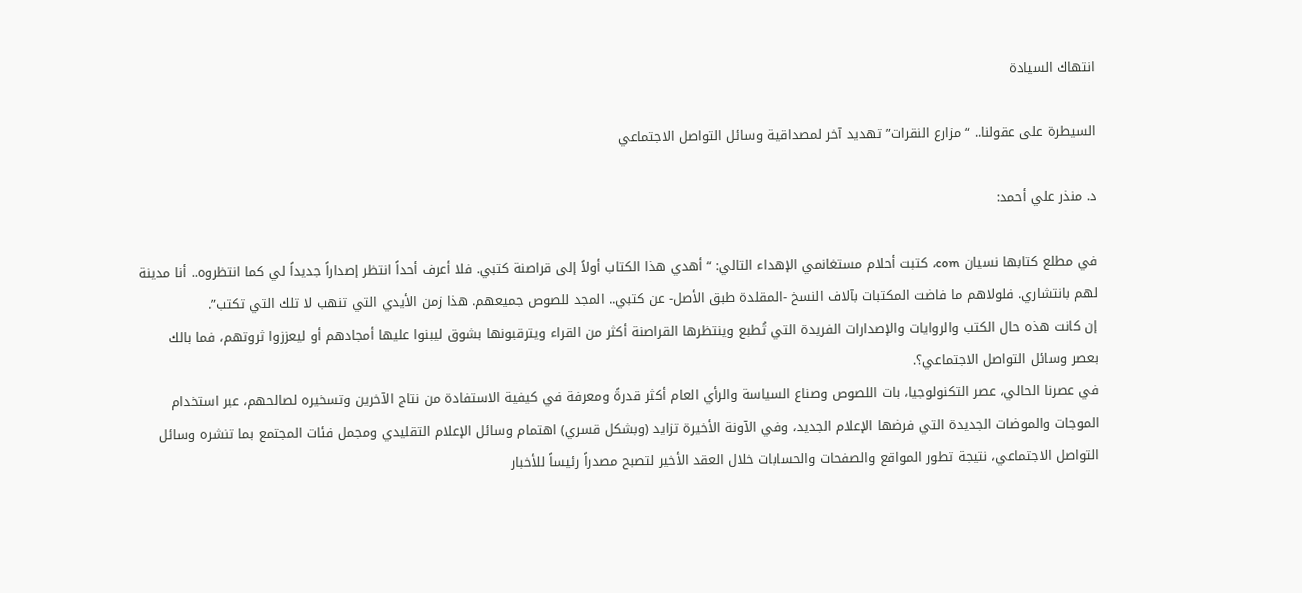انتهاك السيادة

السيطرة على عقولنا.. “مزارع النقرات” تهديد آخر لمصداقية وسائل التواصل الاجتماعي

د. منذر علي أحمد:

في مطلع كتابها نسيان com، كتبت أحلام مستغانمي الإهداء التالي: “أهدي هذا الكتاب أولاً إلى قراصنة كتبي. فلا أعرف أحداً انتظر إصداراً جديداً لي كما انتظروه.. أنا مدينة لهم بانتشاري. فلولاهم ما فاضت المكتبات بآلاف النسخ -المقلدة طبق الأصل- عن كتبي.. المجد للصوص جميعهم. هذا زمن الأيدي التي تنهب لا تلك التي تكتب”.
إن كانت هذه حال الكتب والروايات والإصدارات الفريدة التي تُطبع وينتظرها القراصنة أكثر من القراء ويترقبونها بشوق ليبنوا عليها أمجادهم أو ليعززوا ثروتهم، فما بالك بعصر وسائل التواصل الاجتماعي؟.
في عصرنا الحالي، عصر التكنولوجيا، بات اللصوص وصناع السياسة والرأي العام أكثر قدرةً ومعرفة في كيفية الاستفادة من نتاج الآخرين وتسخيره لصالحهم، عبر استخدام الموجات والموضات الجديدة التي فرضها الإعلام الجديد، وفي الآونة الأخيرة تزايد (وبشكل قسري) اهتمام وسائل الإعلام التقليدي ومجمل فئات المجتمع بما تنشره وسائل التواصل الاجتماعي، نتيجة تطور المواقع والصفحات والحسابات خلال العقد الأخير لتصبح مصدراً رئيساً للأخبار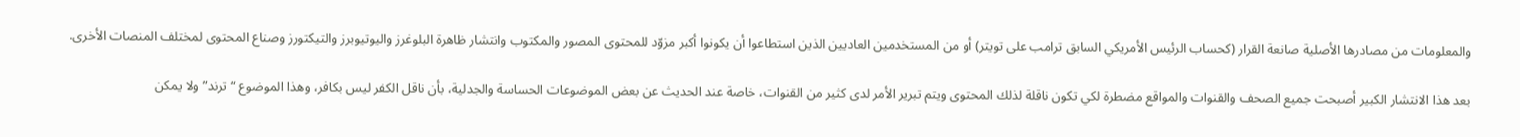والمعلومات من مصادرها الأصلية صانعة القرار (كحساب الرئيس الأمريكي السابق ترامب على تويتر) أو من المستخدمين العاديين الذين استطاعوا أن يكونوا أكبر مزوّد للمحتوى المصور والمكتوب وانتشار ظاهرة البلوغرز واليوتيوبرز والتيكتورز وصناع المحتوى لمختلف المنصات الأخرى.

بعد هذا الانتشار الكبير أصبحت جميع الصحف والقنوات والمواقع مضطرة لكي تكون ناقلة لذلك المحتوى ويتم تبرير الأمر لدى كثير من القنوات، خاصة عند الحديث عن بعض الموضوعات الحساسة والجدلية، بأن ناقل الكفر ليس بكافر، وهذا الموضوع “ترند” ولا يمكن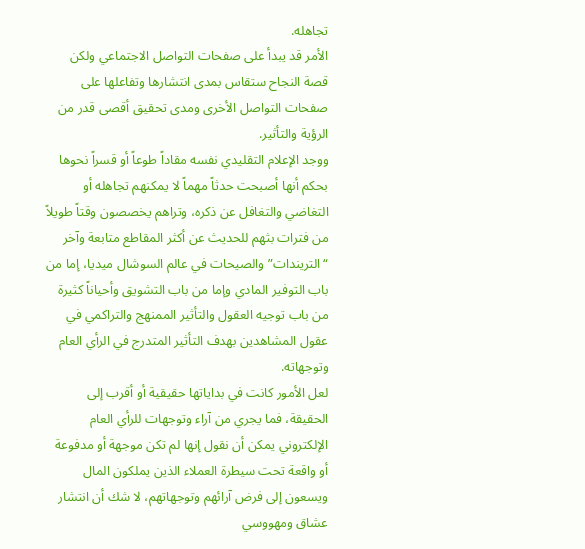تجاهله.
الأمر قد يبدأ على صفحات التواصل الاجتماعي ولكن قصة النجاح ستقاس بمدى انتشارها وتفاعلها على صفحات التواصل الأخرى ومدى تحقيق أقصى قدر من الرؤية والتأثير.
ووجد الإعلام التقليدي نفسه مقاداً طوعاً أو قسراً نحوها بحكم أنها أصبحت حدثاً مهماً لا يمكنهم تجاهله أو التغاضي والتغافل عن ذكره، وتراهم يخصصون وقتاً طويلاً من فترات بثهم للحديث عن أكثر المقاطع متابعة وآخر “التريندات” والصيحات في عالم السوشال ميديا، إما من باب التوفير المادي وإما من باب التشويق وأحياناً كثيرة من باب توجيه العقول والتأثير الممنهج والتراكمي في عقول المشاهدين بهدف التأثير المتدرج في الرأي العام وتوجهاته.
لعل الأمور كانت في بداياتها حقيقية أو أقرب إلى الحقيقة، فما يجري من آراء وتوجهات للرأي العام الإلكتروني يمكن أن نقول إنها لم تكن موجهة أو مدفوعة أو واقعة تحت سيطرة العملاء الذين يملكون المال ويسعون إلى فرض آرائهم وتوجهاتهم، لا شك أن انتشار عشاق ومهووسي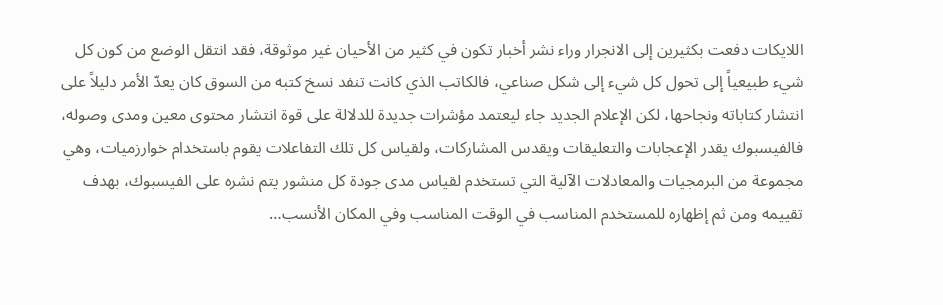اللايكات دفعت بكثيرين إلى الانجرار وراء نشر أخبار تكون في كثير من الأحيان غير موثوقة، فقد انتقل الوضع من كون كل شيء طبيعياً إلى تحول كل شيء إلى شكل صناعي، فالكاتب الذي كانت تنفد نسخ كتبه من السوق كان يعدّ الأمر دليلاً على انتشار كتاباته ونجاحها، لكن الإعلام الجديد جاء ليعتمد مؤشرات جديدة للدلالة على قوة انتشار محتوى معين ومدى وصوله، فالفيسبوك يقدر الإعجابات والتعليقات ويقدس المشاركات، ولقياس كل تلك التفاعلات يقوم باستخدام خوارزميات، وهي مجموعة من البرمجيات والمعادلات الآلية التي تستخدم لقياس مدى جودة كل منشور يتم نشره على الفيسبوك، بهدف تقييمه ومن ثم إظهاره للمستخدم المناسب في الوقت المناسب وفي المكان الأنسب…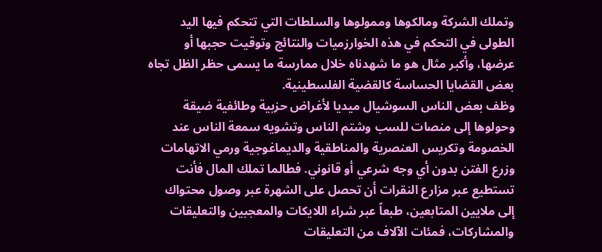وتملك الشركة ومالكوها وممولوها والسلطات التي تتحكم فيها اليد الطولى في التحكم في هذه الخوارزميات والنتائج وتوقيت حجبها أو عرضها، وأكبر مثال هو ما شهدناه خلال ممارسة ما يسمى حظر الظل تجاه بعض القضايا الحساسة كالقضية الفلسطينية.
وظف بعض الناس السوشيال ميديا لأغراض حزبية وطائفية ضيقة وحولوها إلى منصات للسب وشتم الناس وتشويه سمعة الناس عند الخصومة وتكريس العنصرية والمناطقية والديماغوجية ورمي الاتهامات وزرع الفتن بدون أي وجه شرعي أو قانوني. فطالما تملك المال فأنت تستطيع عبر مزارع النقرات أن تحصل على الشهرة عبر وصول محتواك إلى ملايين المتابعين، طبعاً عبر شراء اللايكات والمعجبين والتعليقات والمشاركات، فمئات الآلاف من التعليقات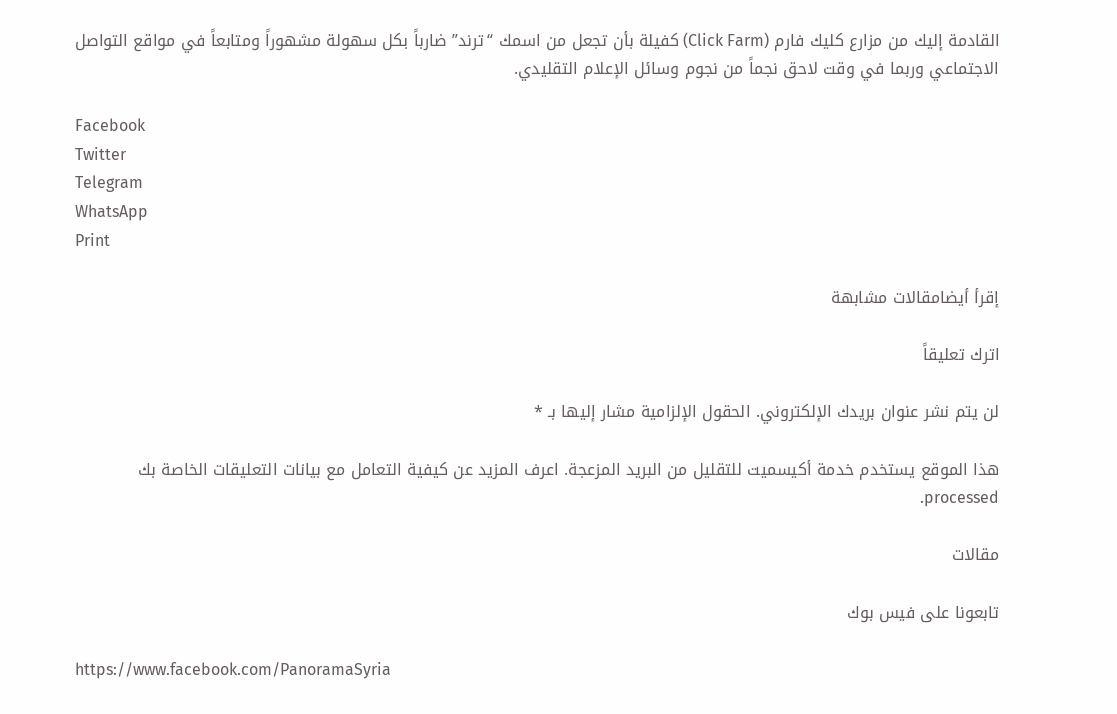القادمة إليك من مزارع كليك فارم (Click Farm) كفيلة بأن تجعل من اسمك “ترند” ضارباً بكل سهولة مشهوراً ومتابعاً في مواقع التواصل الاجتماعي وربما في وقت لاحق نجماً من نجوم وسائل الإعلام التقليدي.

Facebook
Twitter
Telegram
WhatsApp
Print

إقرأ أيضامقالات مشابهة

اترك تعليقاً

لن يتم نشر عنوان بريدك الإلكتروني. الحقول الإلزامية مشار إليها بـ *

هذا الموقع يستخدم خدمة أكيسميت للتقليل من البريد المزعجة. اعرف المزيد عن كيفية التعامل مع بيانات التعليقات الخاصة بك processed.

مقالات

تابعونا على فيس بوك

https://www.facebook.com/PanoramaSyria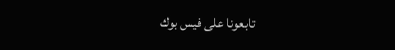تابعونا على فيس بوك